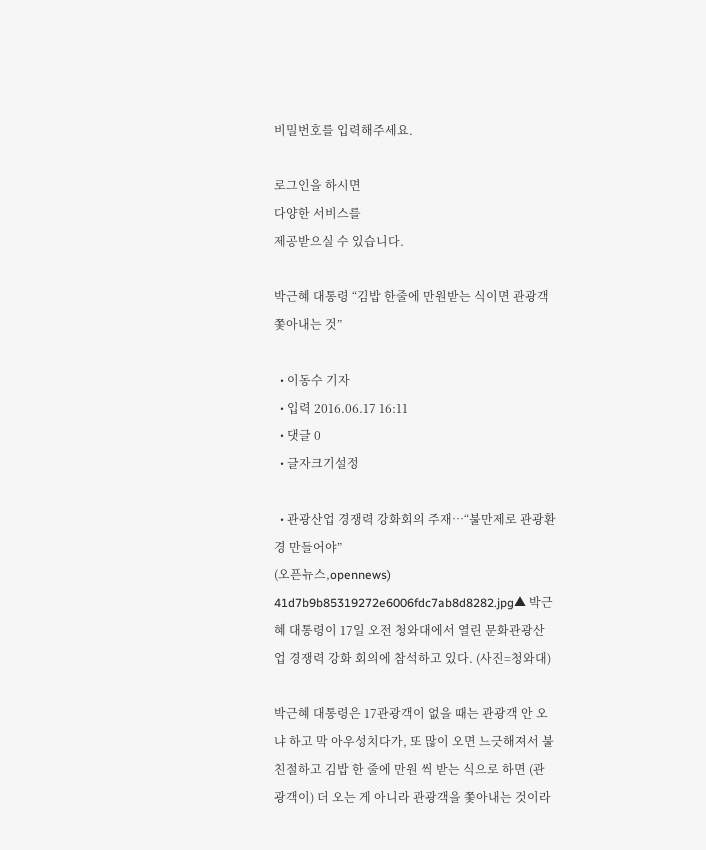비밀번호를 입력해주세요.

로그인을 하시면
다양한 서비스를
제공받으실 수 있습니다.

박근혜 대통령 “김밥 한줄에 만원받는 식이면 관광객 쫓아내는 것”

  • 이동수 기자
  • 입력 2016.06.17 16:11
  • 댓글 0
  • 글자크기설정

  • 관광산업 경쟁력 강화회의 주재…“불만제로 관광환경 만들어야”
(오픈뉴스,opennews)
41d7b9b85319272e6006fdc7ab8d8282.jpg▲ 박근혜 대통령이 17일 오전 청와대에서 열린 문화관광산업 경쟁력 강화 회의에 참석하고 있다. (사진=청와대)

박근혜 대통령은 17관광객이 없을 때는 관광객 안 오냐 하고 막 아우성치다가, 또 많이 오면 느긋해져서 불친절하고 김밥 한 줄에 만원 씩 받는 식으로 하면 (관광객이) 더 오는 게 아니라 관광객을 쫓아내는 것이라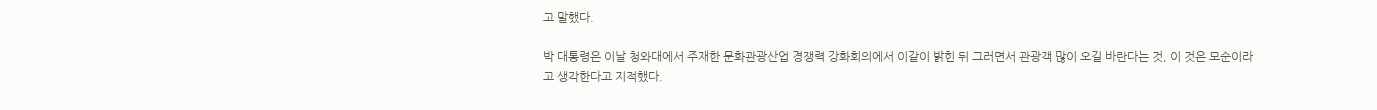고 말했다.

박 대통령은 이날 청와대에서 주재한 문화관광산업 경쟁력 강화회의에서 이같이 밝힌 뒤 그러면서 관광객 많이 오길 바란다는 것, 이 것은 모순이라고 생각한다고 지적했다.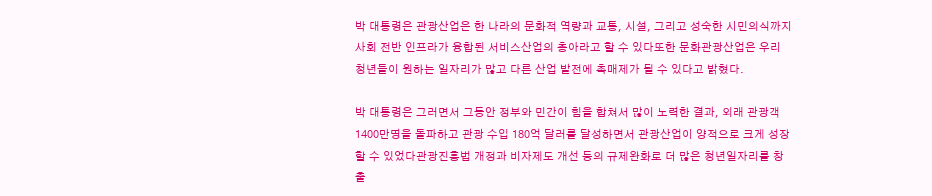박 대통령은 관광산업은 한 나라의 문화적 역량과 교통, 시설, 그리고 성숙한 시민의식까지 사회 전반 인프라가 융합된 서비스산업의 총아라고 할 수 있다또한 문화관광산업은 우리 청년들이 원하는 일자리가 많고 다른 산업 발전에 촉매제가 될 수 있다고 밝혔다.

박 대통령은 그러면서 그동안 정부와 민간이 힘을 합쳐서 많이 노력한 결과, 외래 관광객 1400만명을 돌파하고 관광 수입 180억 달러를 달성하면서 관광산업이 양적으로 크게 성장할 수 있었다관광진흥법 개정과 비자제도 개선 등의 규제완화로 더 많은 청년일자리를 창출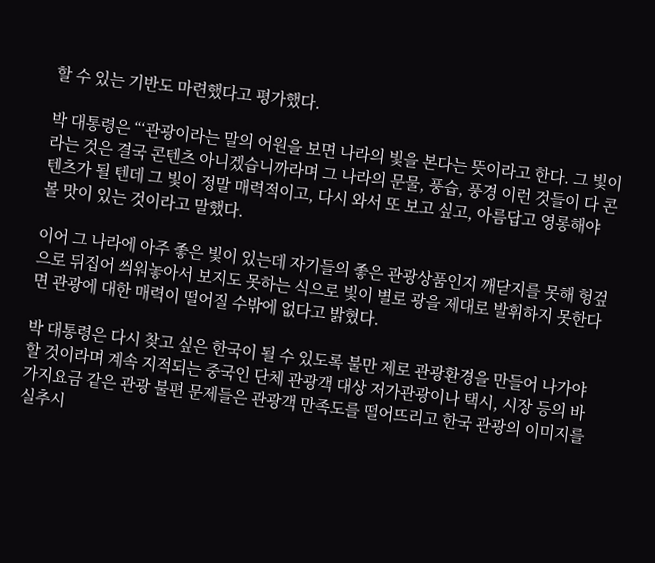할 수 있는 기반도 마련했다고 평가했다.

박 대통령은 “‘관광이라는 말의 어원을 보면 나라의 빛을 본다는 뜻이라고 한다. 그 빛이라는 것은 결국 콘텐츠 아니겠습니까라며 그 나라의 문물, 풍습, 풍경 이런 것들이 다 콘텐츠가 될 텐데 그 빛이 정말 매력적이고, 다시 와서 또 보고 싶고, 아름답고 영롱해야 볼 맛이 있는 것이라고 말했다.

이어 그 나라에 아주 좋은 빛이 있는데 자기들의 좋은 관광상품인지 깨닫지를 못해 헝겊으로 뒤집어 씌워놓아서 보지도 못하는 식으로 빛이 별로 광을 제대로 발휘하지 못한다면 관광에 대한 매력이 떨어질 수밖에 없다고 밝혔다.

박 대통령은 다시 찾고 싶은 한국이 될 수 있도록 불만 제로 관광환경을 만들어 나가야 할 것이라며 계속 지적되는 중국인 단체 관광객 대상 저가관광이나 택시, 시장 등의 바가지요금 같은 관광 불편 문제들은 관광객 만족도를 떨어뜨리고 한국 관광의 이미지를 실추시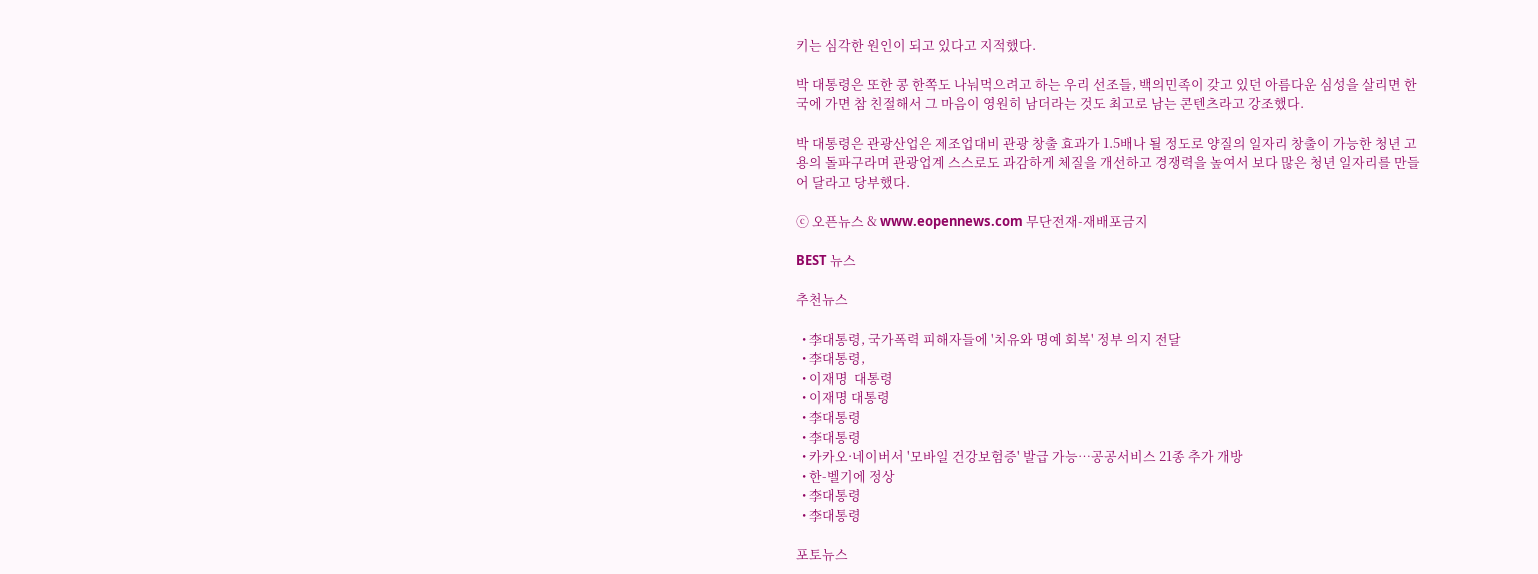키는 심각한 원인이 되고 있다고 지적했다.

박 대통령은 또한 콩 한쪽도 나눠먹으려고 하는 우리 선조들, 백의민족이 갖고 있던 아름다운 심성을 살리면 한국에 가면 참 친절해서 그 마음이 영원히 남더라는 것도 최고로 남는 콘텐츠라고 강조했다.

박 대통령은 관광산업은 제조업대비 관광 창출 효과가 1.5배나 될 정도로 양질의 일자리 창출이 가능한 청년 고용의 돌파구라며 관광업계 스스로도 과감하게 체질을 개선하고 경쟁력을 높여서 보다 많은 청년 일자리를 만들어 달라고 당부했다.

ⓒ 오픈뉴스 & www.eopennews.com 무단전재-재배포금지

BEST 뉴스

추천뉴스

  • 李대통령, 국가폭력 피해자들에 '치유와 명예 회복' 정부 의지 전달
  • 李대통령,
  • 이재명  대통령
  • 이재명 대통령
  • 李대통령
  • 李대통령
  • 카카오·네이버서 '모바일 건강보험증' 발급 가능…공공서비스 21종 추가 개방
  • 한-벨기에 정상
  • 李대통령
  • 李대통령

포토뉴스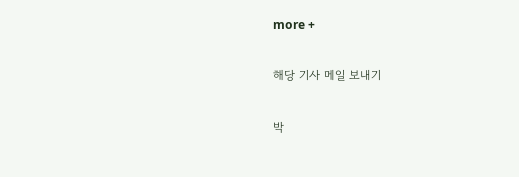more +

해당 기사 메일 보내기

박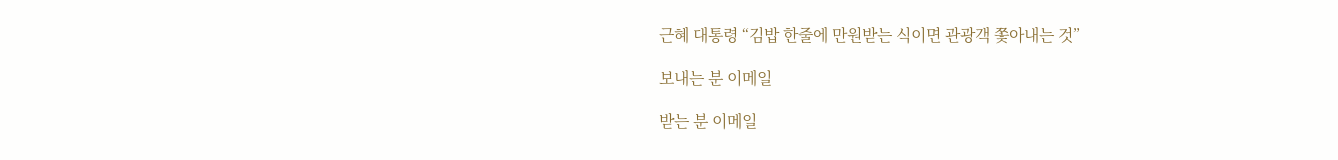근혜 대통령 “김밥 한줄에 만원받는 식이면 관광객 쫓아내는 것”

보내는 분 이메일

받는 분 이메일